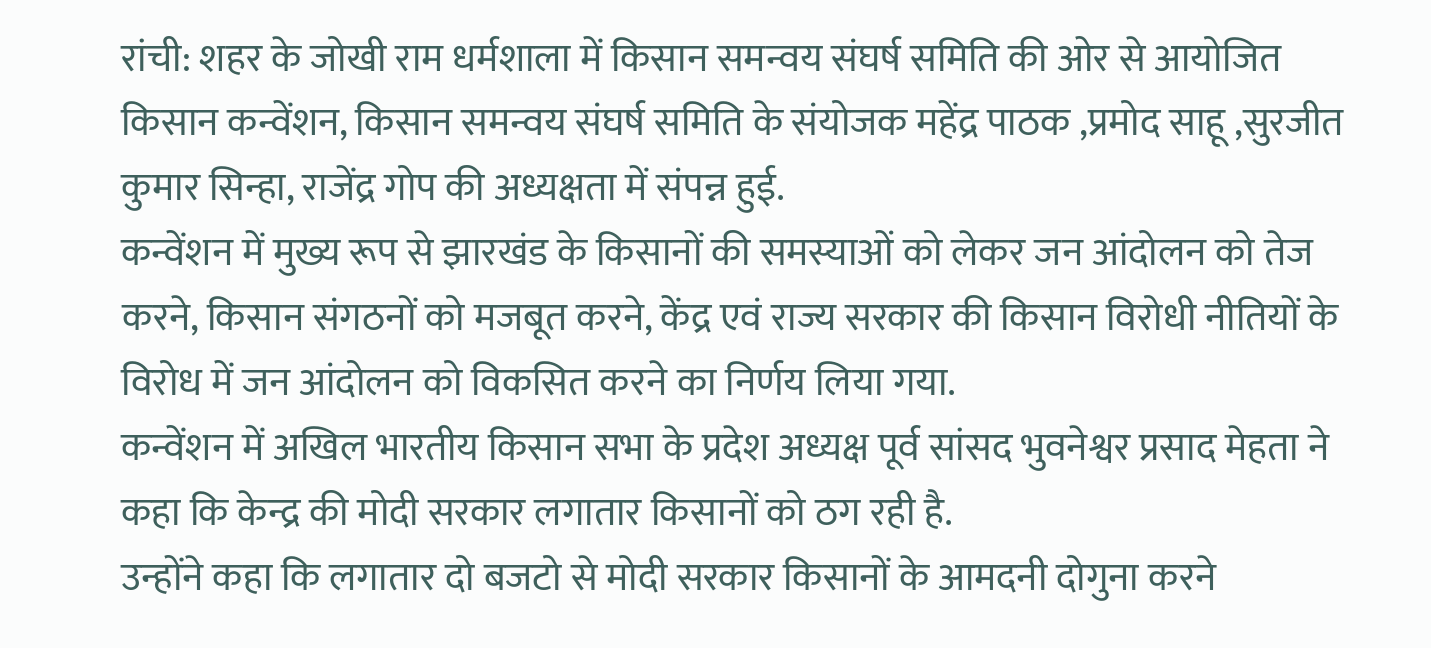रांची: शहर के जोखी राम धर्मशाला में किसान समन्वय संघर्ष समिति की ओर से आयोजित किसान कन्वेंशन, किसान समन्वय संघर्ष समिति के संयोजक महेंद्र पाठक ,प्रमोद साहू ,सुरजीत कुमार सिन्हा, राजेंद्र गोप की अध्यक्षता में संपन्न हुई.
कन्वेंशन में मुख्य रूप से झारखंड के किसानों की समस्याओं को लेकर जन आंदोलन को तेज करने, किसान संगठनों को मजबूत करने, केंद्र एवं राज्य सरकार की किसान विरोधी नीतियों के विरोध में जन आंदोलन को विकसित करने का निर्णय लिया गया.
कन्वेंशन में अखिल भारतीय किसान सभा के प्रदेश अध्यक्ष पूर्व सांसद भुवनेश्वर प्रसाद मेहता ने कहा कि केन्द्र की मोदी सरकार लगातार किसानों को ठग रही है.
उन्होंने कहा कि लगातार दो बजटो से मोदी सरकार किसानों के आमदनी दोगुना करने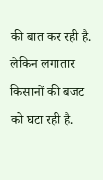की बात कर रही है.
लेकिन लगातार किसानों की बजट को घटा रही है.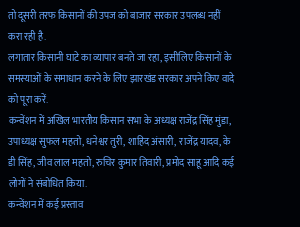तो दूसरी तरफ किसानों की उपज को बाजार सरकार उपलब्ध नहीं करा रही है.
लगातार किसानी घाटे का व्यापार बनते जा रहा, इसीलिए किसानों के समस्याओं के समाधान करने के लिए झारखंड सरकार अपने किए वादे को पूरा करें.
कन्वेंशन में अखिल भारतीय किसान सभा के अध्यक्ष राजेंद्र सिंह मुंडा, उपाध्यक्ष सुफल महतो, धनेश्वर तुरी, शाहिद अंसारी, राजेंद्र यादव, के डी सिंह, जीव लाल महतो, रुचिर कुमार तिवारी, प्रमोद साहू आदि कई लोगों ने संबोधित किया.
कन्वेंशन में कई प्रस्ताव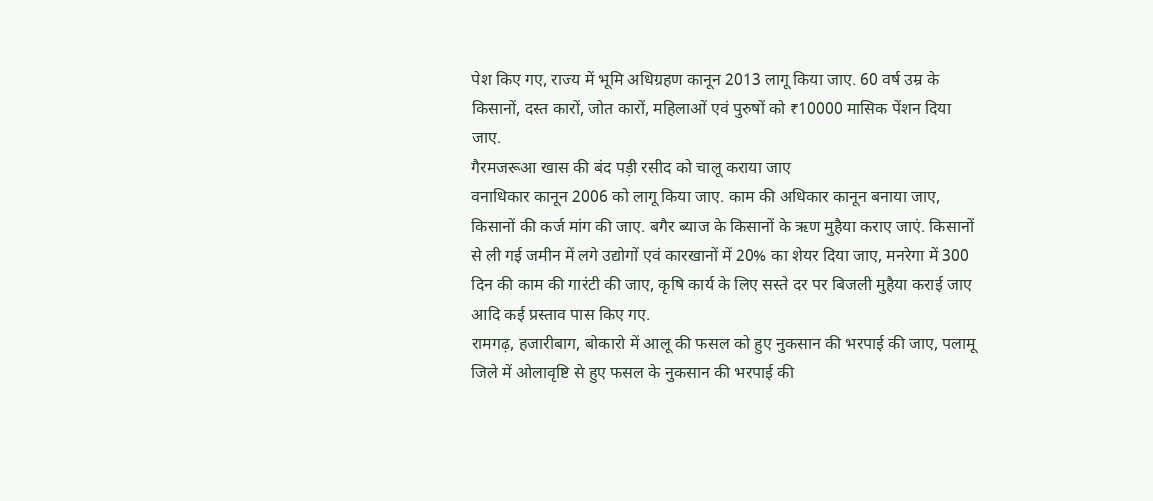पेश किए गए, राज्य में भूमि अधिग्रहण कानून 2013 लागू किया जाए. 60 वर्ष उम्र के किसानों, दस्त कारों, जोत कारों, महिलाओं एवं पुरुषों को ₹10000 मासिक पेंशन दिया जाए.
गैरमजरूआ खास की बंद पड़ी रसीद को चालू कराया जाए
वनाधिकार कानून 2006 को लागू किया जाए. काम की अधिकार कानून बनाया जाए, किसानों की कर्ज मांग की जाए. बगैर ब्याज के किसानों के ऋण मुहैया कराए जाएं. किसानों से ली गई जमीन में लगे उद्योगों एवं कारखानों में 20% का शेयर दिया जाए, मनरेगा में 300 दिन की काम की गारंटी की जाए, कृषि कार्य के लिए सस्ते दर पर बिजली मुहैया कराई जाए आदि कई प्रस्ताव पास किए गए.
रामगढ़, हजारीबाग, बोकारो में आलू की फसल को हुए नुकसान की भरपाई की जाए, पलामू जिले में ओलावृष्टि से हुए फसल के नुकसान की भरपाई की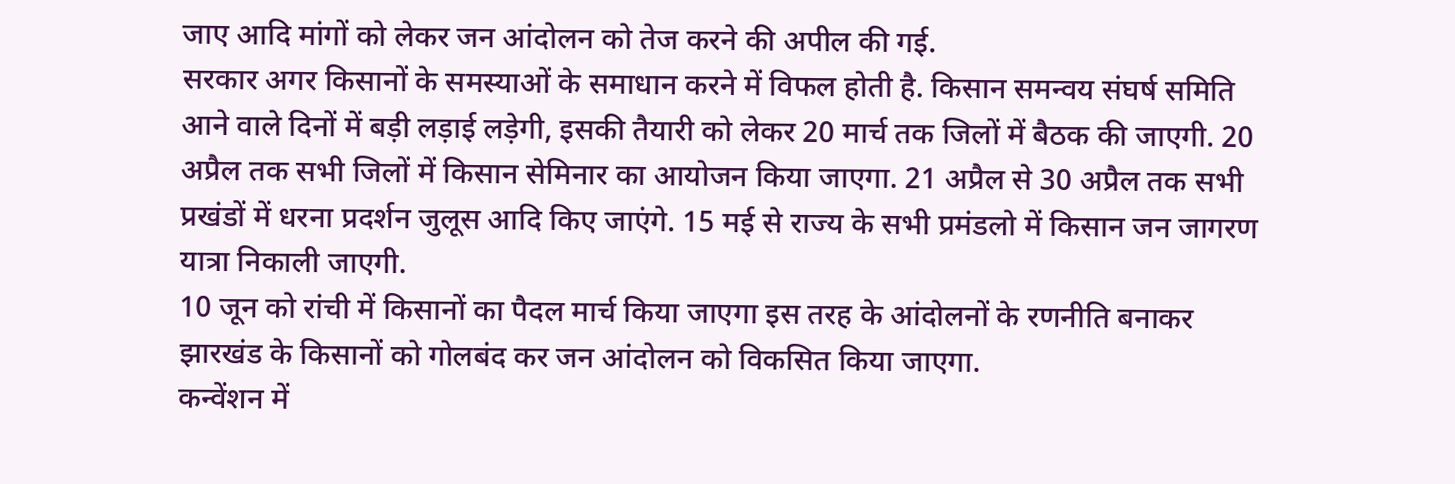जाए आदि मांगों को लेकर जन आंदोलन को तेज करने की अपील की गई.
सरकार अगर किसानों के समस्याओं के समाधान करने में विफल होती है. किसान समन्वय संघर्ष समिति आने वाले दिनों में बड़ी लड़ाई लड़ेगी, इसकी तैयारी को लेकर 20 मार्च तक जिलों में बैठक की जाएगी. 20 अप्रैल तक सभी जिलों में किसान सेमिनार का आयोजन किया जाएगा. 21 अप्रैल से 30 अप्रैल तक सभी प्रखंडों में धरना प्रदर्शन जुलूस आदि किए जाएंगे. 15 मई से राज्य के सभी प्रमंडलो में किसान जन जागरण यात्रा निकाली जाएगी.
10 जून को रांची में किसानों का पैदल मार्च किया जाएगा इस तरह के आंदोलनों के रणनीति बनाकर झारखंड के किसानों को गोलबंद कर जन आंदोलन को विकसित किया जाएगा.
कन्वेंशन में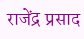राजेंद्र प्रसाद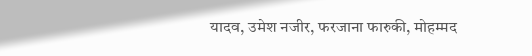यादव, उमेश नजीर, फरजाना फारुकी, मोहम्मद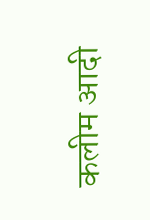कलीम आदी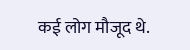कई लोग मौजूद थे.